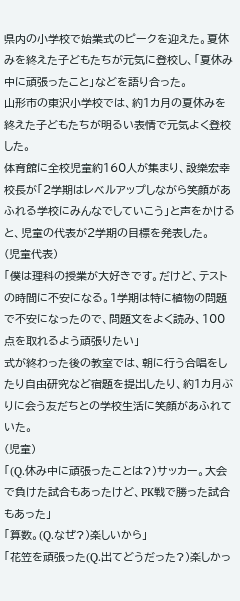県内の小学校で始業式のピークを迎えた。夏休みを終えた子どもたちが元気に登校し、「夏休み中に頑張ったこと」などを語り合った。
山形市の東沢小学校では、約1カ月の夏休みを終えた子どもたちが明るい表情で元気よく登校した。
体育館に全校児童約160人が集まり、設樂宏幸校長が「2学期はレベルアップしながら笑顔があふれる学校にみんなでしていこう」と声をかけると、児童の代表が2学期の目標を発表した。
(児童代表)
「僕は理科の授業が大好きです。だけど、テストの時間に不安になる。1学期は特に植物の問題で不安になったので、問題文をよく読み、100点を取れるよう頑張りたい」
式が終わった後の教室では、朝に行う合唱をしたり自由研究など宿題を提出したり、約1カ月ぶりに会う友だちとの学校生活に笑顔があふれていた。
(児童)
「(Q.休み中に頑張ったことは?)サッカー。大会で負けた試合もあったけど、PK戦で勝った試合もあった」
「算数。(Q.なぜ?)楽しいから」
「花笠を頑張った(Q.出てどうだった?)楽しかっ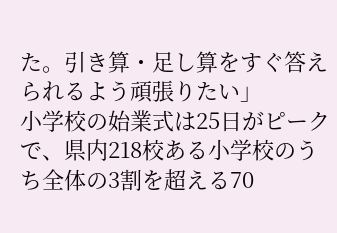た。引き算・足し算をすぐ答えられるよう頑張りたい」
小学校の始業式は25日がピークで、県内218校ある小学校のうち全体の3割を超える70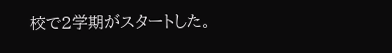校で2学期がスタートした。